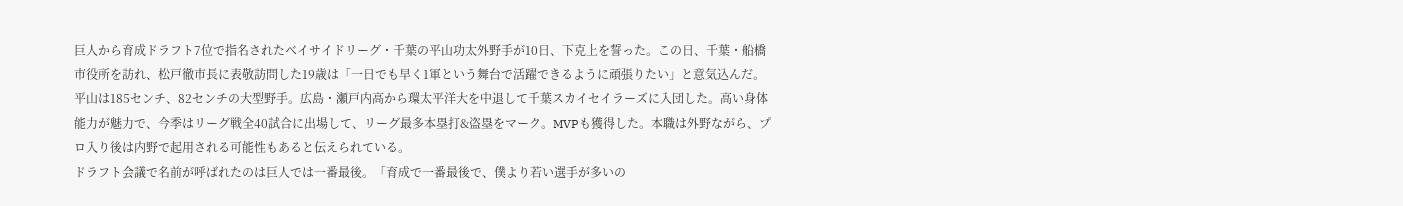巨人から育成ドラフト7位で指名されたベイサイドリーグ・千葉の平山功太外野手が10日、下克上を誓った。この日、千葉・船橋市役所を訪れ、松戸徹市長に表敬訪問した19歳は「一日でも早く1軍という舞台で活躍できるように頑張りたい」と意気込んだ。
平山は185センチ、82センチの大型野手。広島・瀬戸内高から環太平洋大を中退して千葉スカイセイラーズに入団した。高い身体能力が魅力で、今季はリーグ戦全40試合に出場して、リーグ最多本塁打&盗塁をマーク。MVPも獲得した。本職は外野ながら、プロ入り後は内野で起用される可能性もあると伝えられている。
ドラフト会議で名前が呼ばれたのは巨人では一番最後。「育成で一番最後で、僕より若い選手が多いの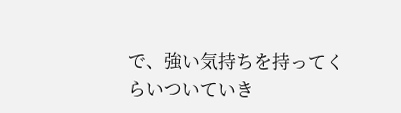で、強い気持ちを持ってくらいついていき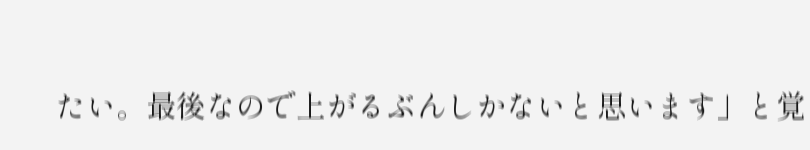たい。最後なので上がるぶんしかないと思います」と覚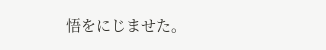悟をにじませた。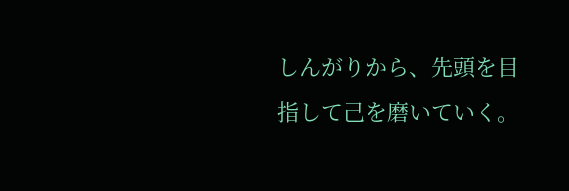しんがりから、先頭を目指して己を磨いていく。